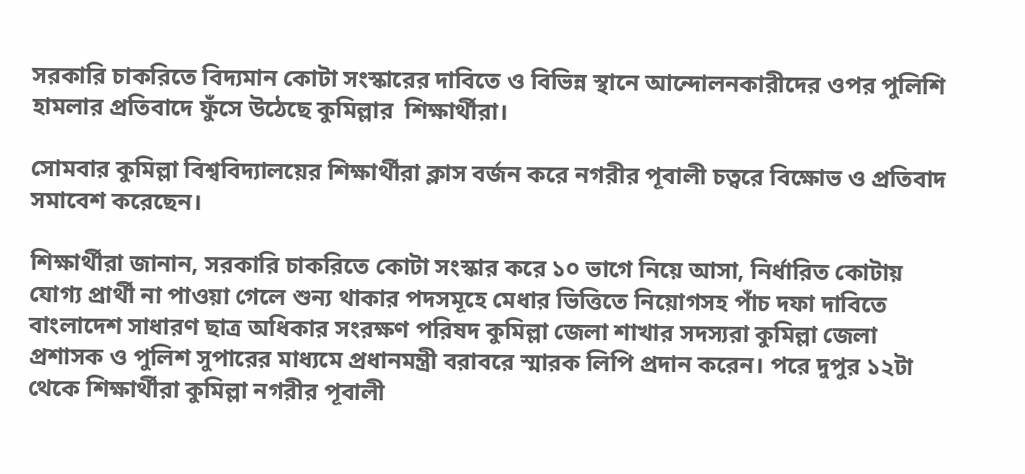সরকারি চাকরিতে বিদ্যমান কোটা সংস্কারের দাবিতে ও বিভিন্ন স্থানে আন্দোলনকারীদের ওপর পুলিশি হামলার প্রতিবাদে ফুঁসে উঠেছে কুমিল্লার  শিক্ষার্থীরা।

সোমবার কুমিল্লা বিশ্ববিদ্যালয়ের শিক্ষার্থীরা ক্লাস বর্জন করে নগরীর পূবালী চত্বরে বিক্ষোভ ও প্রতিবাদ সমাবেশ করেছেন।

শিক্ষার্থীরা জানান, সরকারি চাকরিতে কোটা সংস্কার করে ১০ ভাগে নিয়ে আসা, নির্ধারিত কোটায় যোগ্য প্রার্থী না পাওয়া গেলে শুন্য থাকার পদসমূহে মেধার ভিত্তিতে নিয়োগসহ পাঁচ দফা দাবিতে বাংলাদেশ সাধারণ ছাত্র অধিকার সংরক্ষণ পরিষদ কুমিল্লা জেলা শাখার সদস্যরা কুমিল্লা জেলা প্রশাসক ও পুলিশ সুপারের মাধ্যমে প্রধানমন্ত্রী বরাবরে স্মারক লিপি প্রদান করেন। পরে দুপুর ১২টা থেকে শিক্ষার্থীরা কুমিল্লা নগরীর পূবালী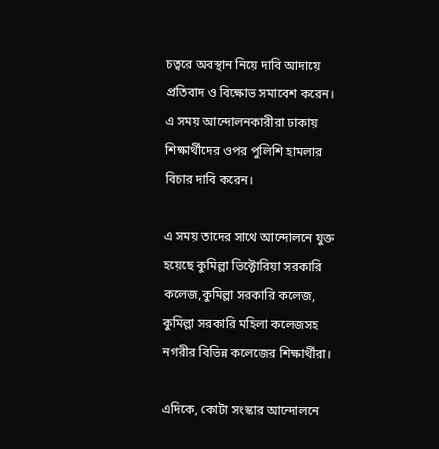চত্বরে অবস্থান নিয়ে দাবি আদায়ে প্রতিবাদ ও বিক্ষোভ সমাবেশ করেন। এ সময় আন্দোলনকারীরা ঢাকায় শিক্ষার্থীদের ওপর পুলিশি হামলার বিচার দাবি করেন।

এ সময় তাদের সাথে আন্দোলনে যুক্ত হয়েছে কুমিল্লা ভিক্টোরিয়া সরকারি কলেজ,কুমিল্লা সরকারি কলেজ, কুমিল্লা সরকারি মহিলা কলেজসহ নগরীর বিভিন্ন কলেজের শিক্ষার্থীরা।

এদিকে, কোটা সংস্কার আন্দোলনে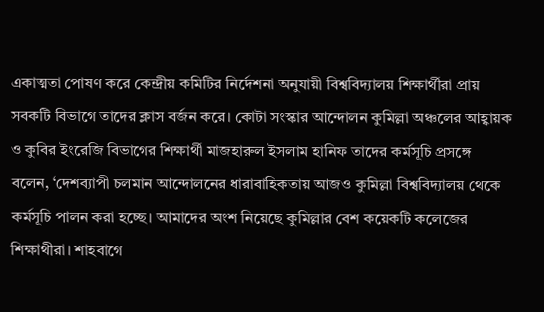একাত্মতা পোষণ করে কেন্দ্রীয় কমিটির নির্দেশনা অনুযায়ী বিশ্ববিদ্যালয় শিক্ষার্থীরা প্রায় সবকটি বিভাগে তাদের ক্লাস বর্জন করে। কোটা সংস্কার আন্দোলন কুমিল্লা অঞ্চলের আহ্বায়ক ও কুবির ইংরেজি বিভাগের শিক্ষার্থী মাজহারুল ইসলাম হানিফ তাদের কর্মসূচি প্রসঙ্গে বলেন, ‘দেশব্যাপী চলমান আন্দোলনের ধারাবাহিকতায় আজও কুমিল্লা বিশ্ববিদ্যালয় থেকে কর্মসূচি পালন করা হচ্ছে। আমাদের অংশ নিয়েছে কুমিল্লার বেশ কয়েকটি কলেজের শিক্ষাথীরা। শাহবাগে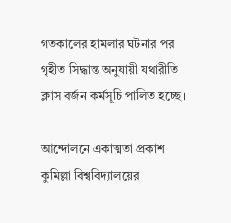গতকালের হামলার ঘটনার পর গৃহীত সিদ্ধান্ত অনুযায়ী যথারীতি ক্লাস বর্জন কর্মসূচি পালিত হচ্ছে।

আন্দোলনে একাত্মতা প্রকাশ কুমিল্লা বিশ্ববিদ্যালয়ের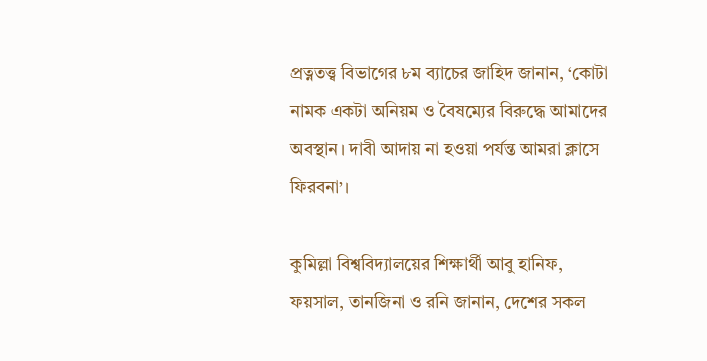প্রত্নতত্ত্ব বিভাগের ৮ম ব্যাচের জাহিদ জানান, ‘কোটা নামক একটা অনিয়ম ও বৈষম্যের বিরুদ্ধে আমাদের অবস্থান। দাবী আদায় না হওয়া পর্যন্ত আমরা ক্লাসে ফিরবনা’।

কুমিল্লা বিশ্ববিদ্যালয়ের শিক্ষার্থী আবু হানিফ, ফয়সাল, তানজিনা ও রনি জানান, দেশের সকল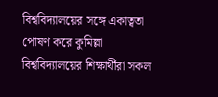বিশ্ববিদ্যালয়ের সঙ্গে একাত্বতা পোষণ করে কুমিল্লা বিশ্ববিদ্যালয়ের শিক্ষার্থীরা সকল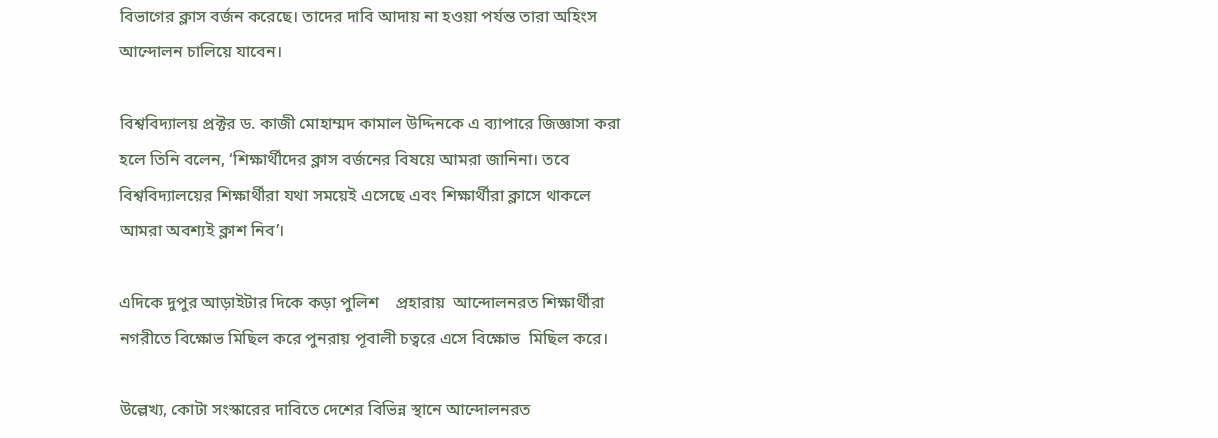বিভাগের ক্লাস বর্জন করেছে। তাদের দাবি আদায় না হওয়া পর্যন্ত তারা অহিংস আন্দোলন চালিয়ে যাবেন।

বিশ্ববিদ্যালয় প্রক্টর ড. কাজী মোহাম্মদ কামাল উদ্দিনকে এ ব্যাপারে জিজ্ঞাসা করা হলে তিনি বলেন, ‘শিক্ষার্থীদের ক্লাস বর্জনের বিষয়ে আমরা জানিনা। তবে বিশ্ববিদ্যালয়ের শিক্ষার্থীরা যথা সময়েই এসেছে এবং শিক্ষার্থীরা ক্লাসে থাকলে আমরা অবশ্যই ক্লাশ নিব’।

এদিকে দুপুর আড়াইটার দিকে কড়া পুলিশ    প্রহারায়  আন্দোলনরত শিক্ষার্থীরা নগরীতে বিক্ষোভ মিছিল করে পুনরায় পূবালী চত্বরে এসে বিক্ষোভ  মিছিল করে।

উল্লেখ্য, কোটা সংস্কারের দাবিতে দেশের বিভিন্ন স্থানে আন্দোলনরত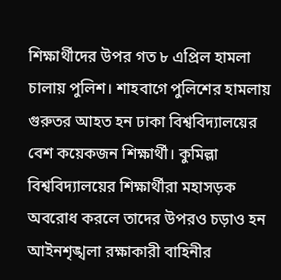শিক্ষার্থীদের উপর গত ৮ এপ্রিল হামলা চালায় পুলিশ। শাহবাগে পুলিশের হামলায় গুরুতর আহত হন ঢাকা বিশ্ববিদ্যালয়ের বেশ কয়েকজন শিক্ষার্থী। কুমিল্লা বিশ্ববিদ্যালয়ের শিক্ষার্থীরা মহাসড়ক অবরোধ করলে তাদের উপরও চড়াও হন আইনশৃঙ্খলা রক্ষাকারী বাহিনীর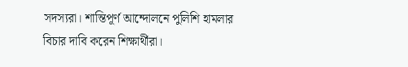সদস্যরা। শান্তিপূর্ণ আন্দোলনে পুলিশি হামলার বিচার দাবি করেন শিক্ষার্থীরা।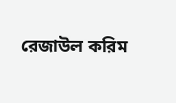রেজাউল করিম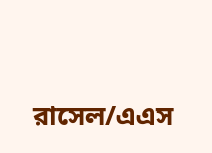রাসেল/এএস